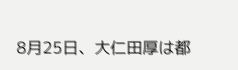8月25日、大仁田厚は都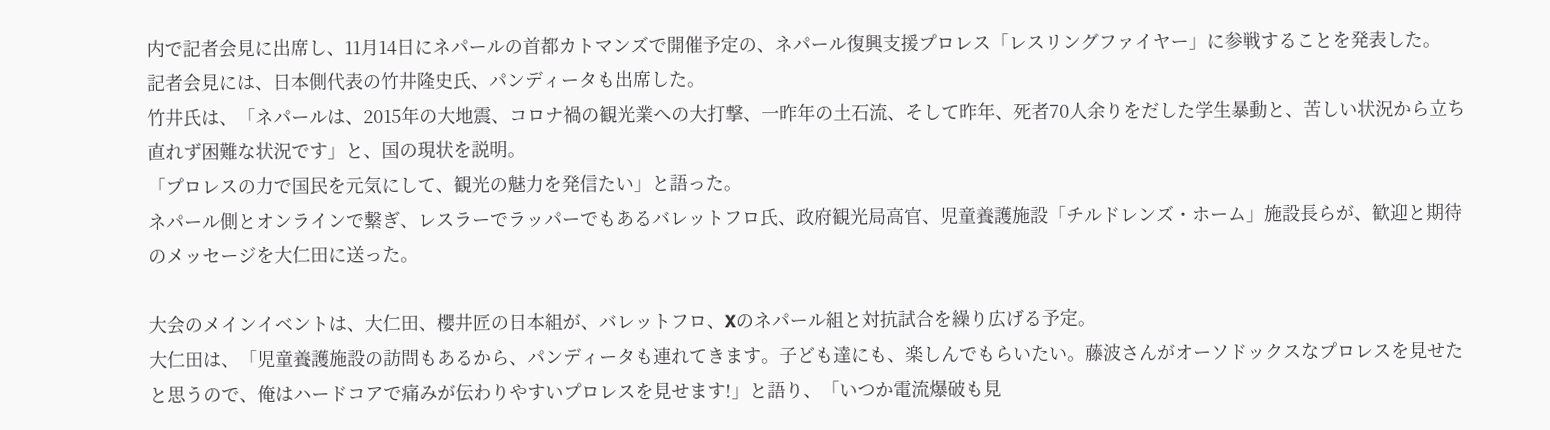内で記者会見に出席し、11月14日にネパールの首都カトマンズで開催予定の、ネパール復興支援プロレス「レスリングファイヤー」に参戦することを発表した。
記者会見には、日本側代表の竹井隆史氏、パンディータも出席した。
竹井氏は、「ネパールは、2015年の大地震、コロナ禍の観光業への大打撃、一昨年の土石流、そして昨年、死者70人余りをだした学生暴動と、苦しい状況から立ち直れず困難な状況です」と、国の現状を説明。
「プロレスの力で国民を元気にして、観光の魅力を発信たい」と語った。
ネパール側とオンラインで繋ぎ、レスラーでラッパーでもあるバレットフロ氏、政府観光局高官、児童養護施設「チルドレンズ・ホーム」施設長らが、歓迎と期待のメッセージを大仁田に送った。

大会のメインイベントは、大仁田、櫻井匠の日本組が、バレットフロ、Xのネパール組と対抗試合を繰り広げる予定。
大仁田は、「児童養護施設の訪問もあるから、パンディータも連れてきます。子ども達にも、楽しんでもらいたい。藤波さんがオーソドックスなプロレスを見せたと思うので、俺はハードコアで痛みが伝わりやすいプロレスを見せます!」と語り、「いつか電流爆破も見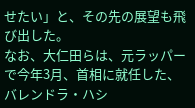せたい」と、その先の展望も飛び出した。
なお、大仁田らは、元ラッパーで今年3月、首相に就任した、バレンドラ・ハシ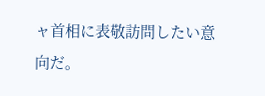ャ首相に表敬訪問したい意向だ。